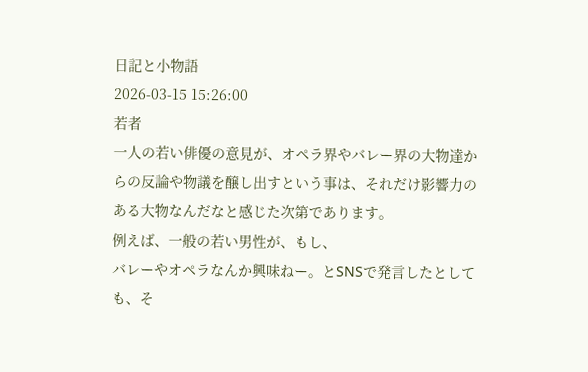日記と小物語
2026-03-15 15:26:00
若者
一人の若い俳優の意見が、オペラ界やバレー界の大物達からの反論や物議を醸し出すという事は、それだけ影響力のある大物なんだなと感じた次第であります。
例えば、一般の若い男性が、もし、
バレーやオペラなんか興味ねー。とSNSで発言したとしても、そ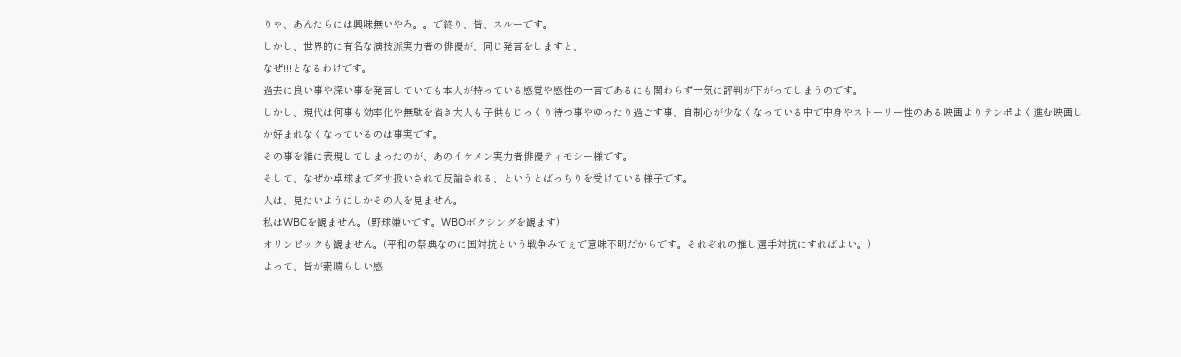りゃ、あんたらには興味無いやろ。。で終り、皆、スルーです。
しかし、世界的に有名な演技派実力者の俳優が、同じ発言をしますと、
なぜ!!!となるわけです。
過去に良い事や深い事を発言していても本人が持っている感覚や感性の一言であるにも関わらず一気に評判が下がってしまうのです。
しかし、現代は何事も効率化や無駄を省き大人も子供もじっくり待つ事やゆったり過ごす事、自制心が少なくなっている中で中身やストーリー性のある映画よりテンポよく進む映画しか好まれなくなっているのは事実です。
その事を雑に表現してしまったのが、あのイケメン実力者俳優ティモシー様です。
そして、なぜか卓球までダサ扱いされて反論される、というとばっちりを受けている様子です。
人は、見たいようにしかその人を見ません。
私はWBCを観ません。(野球嫌いです。WBOボクシングを観ます)
オリンピックも観ません。(平和の祭典なのに国対抗という戦争みてぇで意味不明だからです。それぞれの推し選手対抗にすればよい。)
よって、皆が素晴らしい感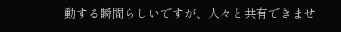動する瞬間らしいですが、人々と共有できませ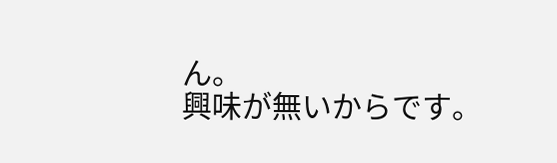ん。
興味が無いからです。